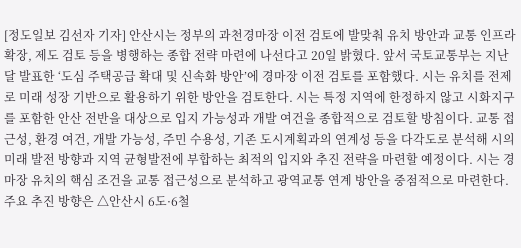[정도일보 김선자 기자] 안산시는 정부의 과천경마장 이전 검토에 발맞춰 유치 방안과 교통 인프라 확장, 제도 검토 등을 병행하는 종합 전략 마련에 나선다고 20일 밝혔다. 앞서 국토교통부는 지난달 발표한 ‘도심 주택공급 확대 및 신속화 방안’에 경마장 이전 검토를 포함했다. 시는 유치를 전제로 미래 성장 기반으로 활용하기 위한 방안을 검토한다. 시는 특정 지역에 한정하지 않고 시화지구를 포함한 안산 전반을 대상으로 입지 가능성과 개발 여건을 종합적으로 검토할 방침이다. 교통 접근성, 환경 여건, 개발 가능성, 주민 수용성, 기존 도시계획과의 연계성 등을 다각도로 분석해 시의 미래 발전 방향과 지역 균형발전에 부합하는 최적의 입지와 추진 전략을 마련할 예정이다. 시는 경마장 유치의 핵심 조건을 교통 접근성으로 분석하고 광역교통 연계 방안을 중점적으로 마련한다. 주요 추진 방향은 △안산시 6도·6철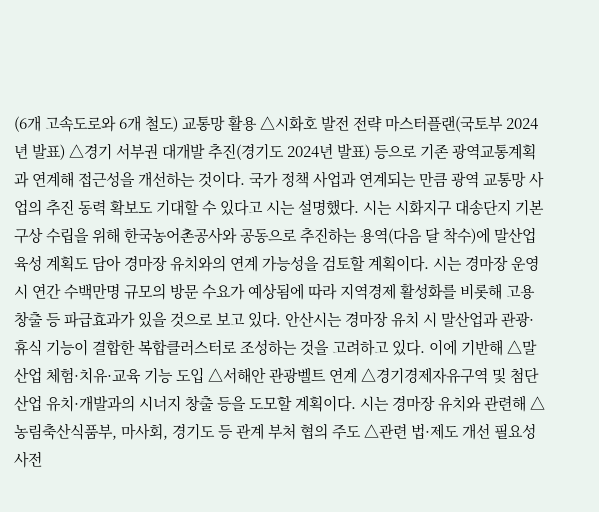(6개 고속도로와 6개 철도) 교통망 활용 △시화호 발전 전략 마스터플랜(국토부 2024년 발표) △경기 서부권 대개발 추진(경기도 2024년 발표) 등으로 기존 광역교통계획과 연계해 접근성을 개선하는 것이다. 국가 정책 사업과 연계되는 만큼 광역 교통망 사업의 추진 동력 확보도 기대할 수 있다고 시는 설명했다. 시는 시화지구 대송단지 기본구상 수립을 위해 한국농어촌공사와 공동으로 추진하는 용역(다음 달 착수)에 말산업 육성 계획도 담아 경마장 유치와의 연계 가능성을 검토할 계획이다. 시는 경마장 운영 시 연간 수백만명 규모의 방문 수요가 예상됨에 따라 지역경제 활성화를 비롯해 고용 창출 등 파급효과가 있을 것으로 보고 있다. 안산시는 경마장 유치 시 말산업과 관광·휴식 기능이 결합한 복합클러스터로 조성하는 것을 고려하고 있다. 이에 기반해 △말산업 체험·치유·교육 기능 도입 △서해안 관광벨트 연계 △경기경제자유구역 및 첨단산업 유치·개발과의 시너지 창출 등을 도모할 계획이다. 시는 경마장 유치와 관련해 △농림축산식품부, 마사회, 경기도 등 관계 부처 협의 주도 △관련 법·제도 개선 필요성 사전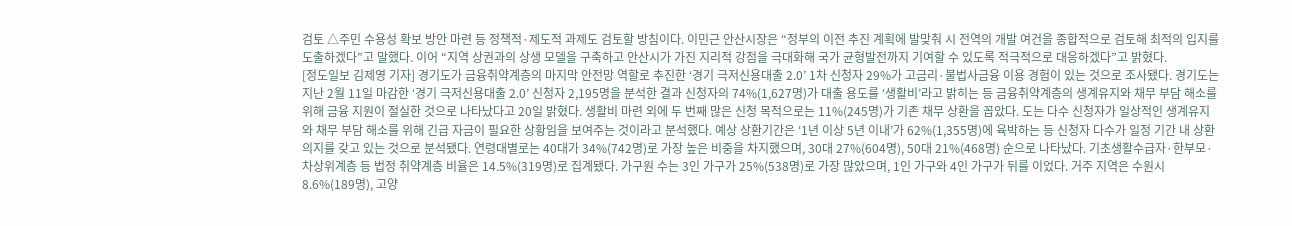검토 △주민 수용성 확보 방안 마련 등 정책적·제도적 과제도 검토할 방침이다. 이민근 안산시장은 “정부의 이전 추진 계획에 발맞춰 시 전역의 개발 여건을 종합적으로 검토해 최적의 입지를 도출하겠다”고 말했다. 이어 “지역 상권과의 상생 모델을 구축하고 안산시가 가진 지리적 강점을 극대화해 국가 균형발전까지 기여할 수 있도록 적극적으로 대응하겠다”고 밝혔다.
[정도일보 김제영 기자] 경기도가 금융취약계층의 마지막 안전망 역할로 추진한 ‘경기 극저신용대출 2.0’ 1차 신청자 29%가 고금리·불법사금융 이용 경험이 있는 것으로 조사됐다. 경기도는 지난 2월 11일 마감한 ‘경기 극저신용대출 2.0’ 신청자 2,195명을 분석한 결과 신청자의 74%(1,627명)가 대출 용도를 ‘생활비’라고 밝히는 등 금융취약계층의 생계유지와 채무 부담 해소를 위해 금융 지원이 절실한 것으로 나타났다고 20일 밝혔다. 생활비 마련 외에 두 번째 많은 신청 목적으로는 11%(245명)가 기존 채무 상환을 꼽았다. 도는 다수 신청자가 일상적인 생계유지와 채무 부담 해소를 위해 긴급 자금이 필요한 상황임을 보여주는 것이라고 분석했다. 예상 상환기간은 ‘1년 이상 5년 이내’가 62%(1,355명)에 육박하는 등 신청자 다수가 일정 기간 내 상환 의지를 갖고 있는 것으로 분석됐다. 연령대별로는 40대가 34%(742명)로 가장 높은 비중을 차지했으며, 30대 27%(604명), 50대 21%(468명) 순으로 나타났다. 기초생활수급자·한부모·차상위계층 등 법정 취약계층 비율은 14.5%(319명)로 집계됐다. 가구원 수는 3인 가구가 25%(538명)로 가장 많았으며, 1인 가구와 4인 가구가 뒤를 이었다. 거주 지역은 수원시 8.6%(189명), 고양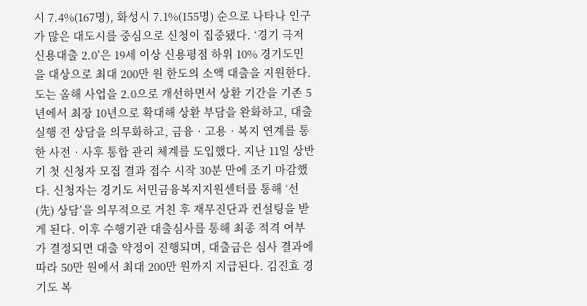시 7.4%(167명), 화성시 7.1%(155명) 순으로 나타나 인구가 많은 대도시를 중심으로 신청이 집중됐다. ‘경기 극저신용대출 2.0’은 19세 이상 신용평점 하위 10% 경기도민을 대상으로 최대 200만 원 한도의 소액 대출을 지원한다. 도는 올해 사업을 2.0으로 개선하면서 상환 기간을 기존 5년에서 최장 10년으로 확대해 상환 부담을 완화하고, 대출 실행 전 상담을 의무화하고, 금융‧고용‧복지 연계를 통한 사전‧사후 통합 관리 체계를 도입했다. 지난 11일 상반기 첫 신청자 모집 결과 접수 시작 30분 만에 조기 마감했다. 신청자는 경기도 서민금융복지지원센터를 통해 ‘선(先) 상담’을 의무적으로 거친 후 재무진단과 컨설팅을 받게 된다. 이후 수행기관 대출심사를 통해 최종 적격 여부가 결정되면 대출 약정이 진행되며, 대출금은 심사 결과에 따라 50만 원에서 최대 200만 원까지 지급된다. 김진효 경기도 복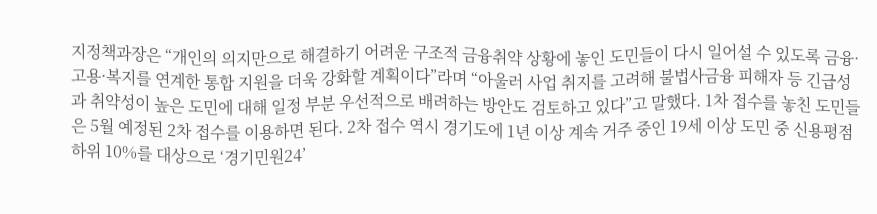지정책과장은 “개인의 의지만으로 해결하기 어려운 구조적 금융취약 상황에 놓인 도민들이 다시 일어설 수 있도록 금융·고용·복지를 연계한 통합 지원을 더욱 강화할 계획이다”라며 “아울러 사업 취지를 고려해 불법사금융 피해자 등 긴급성과 취약성이 높은 도민에 대해 일정 부분 우선적으로 배려하는 방안도 검토하고 있다”고 말했다. 1차 접수를 놓친 도민들은 5월 예정된 2차 접수를 이용하면 된다. 2차 접수 역시 경기도에 1년 이상 계속 거주 중인 19세 이상 도민 중 신용평점 하위 10%를 대상으로 ‘경기민원24’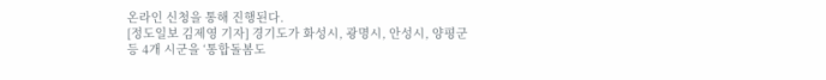온라인 신청을 통해 진행된다.
[정도일보 김제영 기자] 경기도가 화성시, 광명시, 안성시, 양평군 등 4개 시군을 ‘통합돌봄도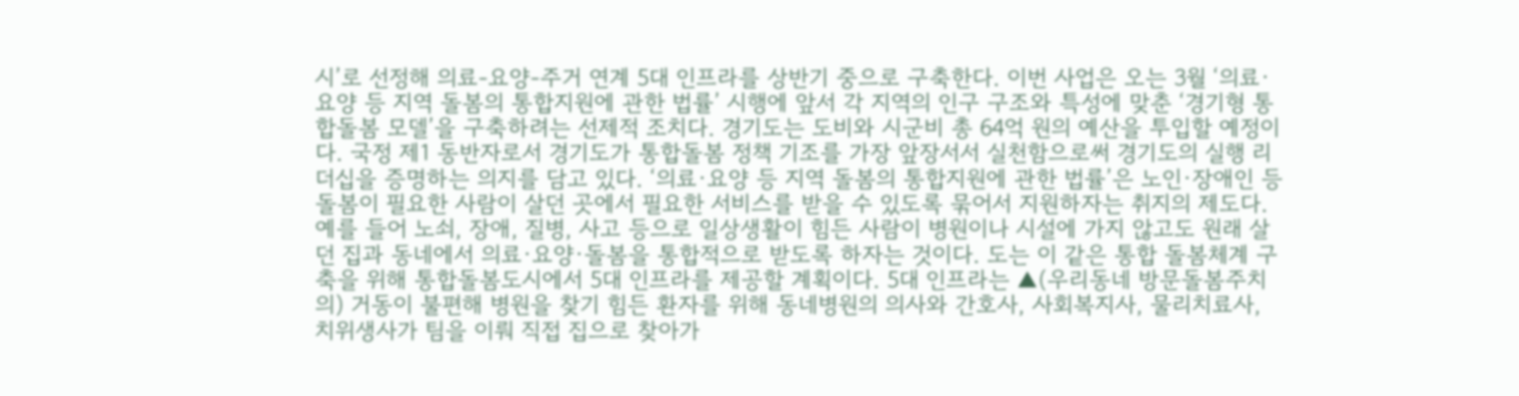시’로 선정해 의료-요양-주거 연계 5대 인프라를 상반기 중으로 구축한다. 이번 사업은 오는 3월 ‘의료·요양 등 지역 돌봄의 통합지원에 관한 법률’ 시행에 앞서 각 지역의 인구 구조와 특성에 맞춘 ‘경기형 통합돌봄 모델’을 구축하려는 선제적 조치다. 경기도는 도비와 시군비 총 64억 원의 예산을 투입할 예정이다. 국정 제1 동반자로서 경기도가 통합돌봄 정책 기조를 가장 앞장서서 실천함으로써 경기도의 실행 리더십을 증명하는 의지를 담고 있다. ‘의료·요양 등 지역 돌봄의 통합지원에 관한 법률’은 노인·장애인 등 돌봄이 필요한 사람이 살던 곳에서 필요한 서비스를 받을 수 있도록 묶어서 지원하자는 취지의 제도다. 예를 들어 노쇠, 장애, 질병, 사고 등으로 일상생활이 힘든 사람이 병원이나 시설에 가지 않고도 원래 살던 집과 동네에서 의료·요양·돌봄을 통합적으로 받도록 하자는 것이다. 도는 이 같은 통합 돌봄체계 구축을 위해 통합돌봄도시에서 5대 인프라를 제공할 계획이다. 5대 인프라는 ▲(우리동네 방문돌봄주치의) 거동이 불편해 병원을 찾기 힘든 환자를 위해 동네병원의 의사와 간호사, 사회복지사, 물리치료사, 치위생사가 팀을 이뤄 직접 집으로 찾아가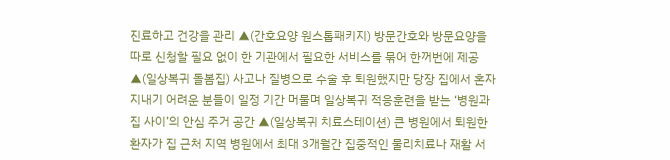진료하고 건강을 관리 ▲(간호요양 원스톱패키지) 방문간호와 방문요양을 따로 신청할 필요 없이 한 기관에서 필요한 서비스를 묶어 한꺼번에 제공 ▲(일상복귀 돌봄집) 사고나 질병으로 수술 후 퇴원했지만 당장 집에서 혼자 지내기 어려운 분들이 일정 기간 머물며 일상복귀 적응훈련을 받는 ‘병원과 집 사이’의 안심 주거 공간 ▲(일상복귀 치료스테이션) 큰 병원에서 퇴원한 환자가 집 근처 지역 병원에서 최대 3개월간 집중적인 물리치료나 재활 서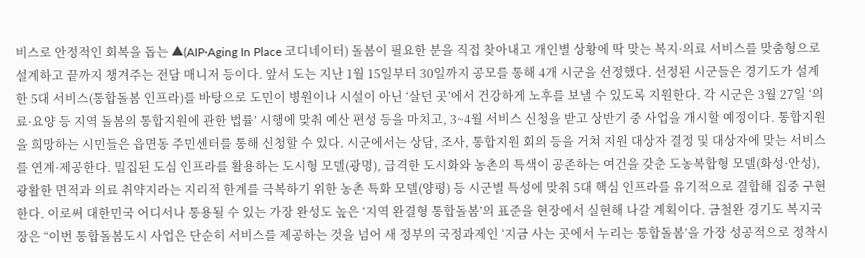비스로 안정적인 회복을 돕는 ▲(AIP·Aging In Place 코디네이터) 돌봄이 필요한 분을 직접 찾아내고 개인별 상황에 딱 맞는 복지·의료 서비스를 맞춤형으로 설계하고 끝까지 챙겨주는 전담 매니저 등이다. 앞서 도는 지난 1월 15일부터 30일까지 공모를 통해 4개 시군을 선정했다. 선정된 시군들은 경기도가 설계한 5대 서비스(통합돌봄 인프라)를 바탕으로 도민이 병원이나 시설이 아닌 ‘살던 곳’에서 건강하게 노후를 보낼 수 있도록 지원한다. 각 시군은 3월 27일 ‘의료·요양 등 지역 돌봄의 통합지원에 관한 법률’ 시행에 맞춰 예산 편성 등을 마치고, 3~4월 서비스 신청을 받고 상반기 중 사업을 개시할 예정이다. 통합지원을 희망하는 시민들은 읍면동 주민센터를 통해 신청할 수 있다. 시군에서는 상담, 조사, 통합지원 회의 등을 거쳐 지원 대상자 결정 및 대상자에 맞는 서비스를 연계·제공한다. 밀집된 도심 인프라를 활용하는 도시형 모델(광명), 급격한 도시화와 농촌의 특색이 공존하는 여건을 갖춘 도농복합형 모델(화성·안성), 광활한 면적과 의료 취약지라는 지리적 한계를 극복하기 위한 농촌 특화 모델(양평) 등 시군별 특성에 맞춰 5대 핵심 인프라를 유기적으로 결합해 집중 구현한다. 이로써 대한민국 어디서나 통용될 수 있는 가장 완성도 높은 ‘지역 완결형 통합돌봄’의 표준을 현장에서 실현해 나갈 계획이다. 금철완 경기도 복지국장은 “이번 통합돌봄도시 사업은 단순히 서비스를 제공하는 것을 넘어 새 정부의 국정과제인 ‘지금 사는 곳에서 누리는 통합돌봄’을 가장 성공적으로 정착시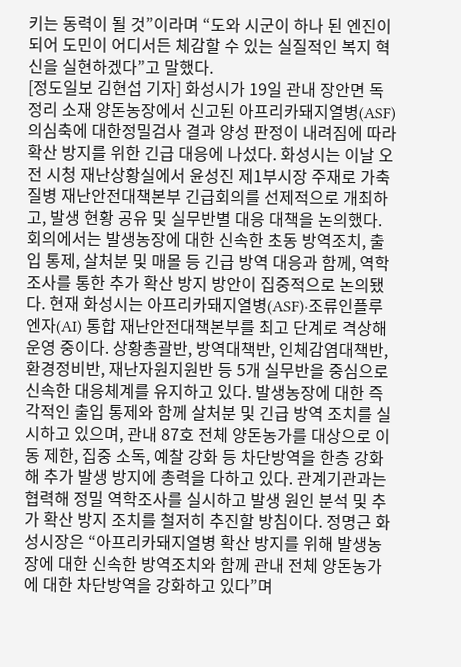키는 동력이 될 것”이라며 “도와 시군이 하나 된 엔진이 되어 도민이 어디서든 체감할 수 있는 실질적인 복지 혁신을 실현하겠다”고 말했다.
[정도일보 김현섭 기자] 화성시가 19일 관내 장안면 독정리 소재 양돈농장에서 신고된 아프리카돼지열병(ASF) 의심축에 대한정밀검사 결과 양성 판정이 내려짐에 따라 확산 방지를 위한 긴급 대응에 나섰다. 화성시는 이날 오전 시청 재난상황실에서 윤성진 제1부시장 주재로 가축질병 재난안전대책본부 긴급회의를 선제적으로 개최하고, 발생 현황 공유 및 실무반별 대응 대책을 논의했다. 회의에서는 발생농장에 대한 신속한 초동 방역조치, 출입 통제, 살처분 및 매몰 등 긴급 방역 대응과 함께, 역학조사를 통한 추가 확산 방지 방안이 집중적으로 논의됐다. 현재 화성시는 아프리카돼지열병(ASF)·조류인플루엔자(AI) 통합 재난안전대책본부를 최고 단계로 격상해 운영 중이다. 상황총괄반, 방역대책반, 인체감염대책반, 환경정비반, 재난자원지원반 등 5개 실무반을 중심으로 신속한 대응체계를 유지하고 있다. 발생농장에 대한 즉각적인 출입 통제와 함께 살처분 및 긴급 방역 조치를 실시하고 있으며, 관내 87호 전체 양돈농가를 대상으로 이동 제한, 집중 소독, 예찰 강화 등 차단방역을 한층 강화해 추가 발생 방지에 총력을 다하고 있다. 관계기관과는 협력해 정밀 역학조사를 실시하고 발생 원인 분석 및 추가 확산 방지 조치를 철저히 추진할 방침이다. 정명근 화성시장은 “아프리카돼지열병 확산 방지를 위해 발생농장에 대한 신속한 방역조치와 함께 관내 전체 양돈농가에 대한 차단방역을 강화하고 있다”며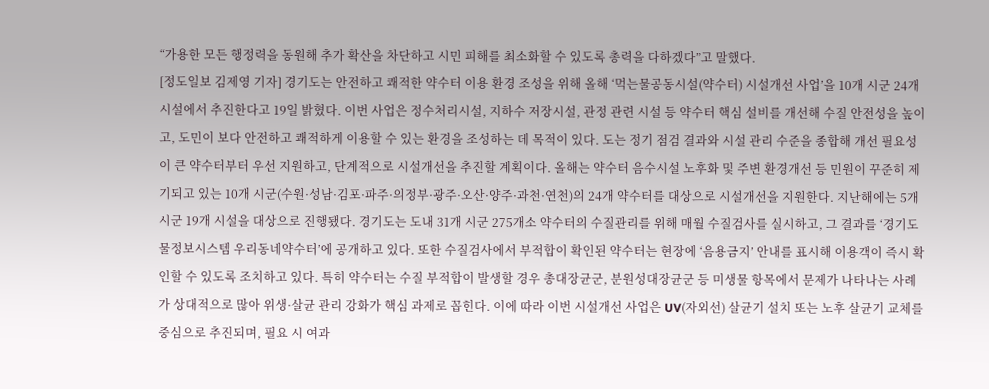“가용한 모든 행정력을 동원해 추가 확산을 차단하고 시민 피해를 최소화할 수 있도록 총력을 다하겠다”고 말했다.
[정도일보 김제영 기자] 경기도는 안전하고 쾌적한 약수터 이용 환경 조성을 위해 올해 ‘먹는물공동시설(약수터) 시설개선 사업’을 10개 시군 24개 시설에서 추진한다고 19일 밝혔다. 이번 사업은 정수처리시설, 지하수 저장시설, 관정 관련 시설 등 약수터 핵심 설비를 개선해 수질 안전성을 높이고, 도민이 보다 안전하고 쾌적하게 이용할 수 있는 환경을 조성하는 데 목적이 있다. 도는 정기 점검 결과와 시설 관리 수준을 종합해 개선 필요성이 큰 약수터부터 우선 지원하고, 단계적으로 시설개선을 추진할 계획이다. 올해는 약수터 음수시설 노후화 및 주변 환경개선 등 민원이 꾸준히 제기되고 있는 10개 시군(수원·성남·김포·파주·의정부·광주·오산·양주·과천·연천)의 24개 약수터를 대상으로 시설개선을 지원한다. 지난해에는 5개 시군 19개 시설을 대상으로 진행됐다. 경기도는 도내 31개 시군 275개소 약수터의 수질관리를 위해 매월 수질검사를 실시하고, 그 결과를 ‘경기도물정보시스템 우리동네약수터’에 공개하고 있다. 또한 수질검사에서 부적합이 확인된 약수터는 현장에 ‘음용금지’ 안내를 표시해 이용객이 즉시 확인할 수 있도록 조치하고 있다. 특히 약수터는 수질 부적합이 발생할 경우 총대장균군, 분원성대장균군 등 미생물 항목에서 문제가 나타나는 사례가 상대적으로 많아 위생·살균 관리 강화가 핵심 과제로 꼽힌다. 이에 따라 이번 시설개선 사업은 UV(자외선) 살균기 설치 또는 노후 살균기 교체를 중심으로 추진되며, 필요 시 여과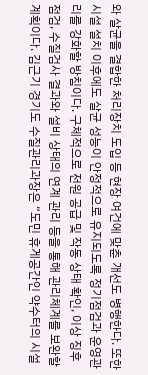와 살균을 결합한 처리장치 도입 등 현장 여건에 맞춘 개선도 병행한다. 또한 시설 설치 이후에도 살균 성능이 안정적으로 유지되도록 정기점검과 운영관리를 강화할 방침이다. 구체적으로 전원 공급 및 작동 상태 확인, 이상 징후 점검, 수질검사 결과와 설비 상태의 연계 관리 등을 통해 관리체계를 보완할 계획이다. 김근기 경기도 수질관리과장은 “도민 휴게공간인 약수터의 시설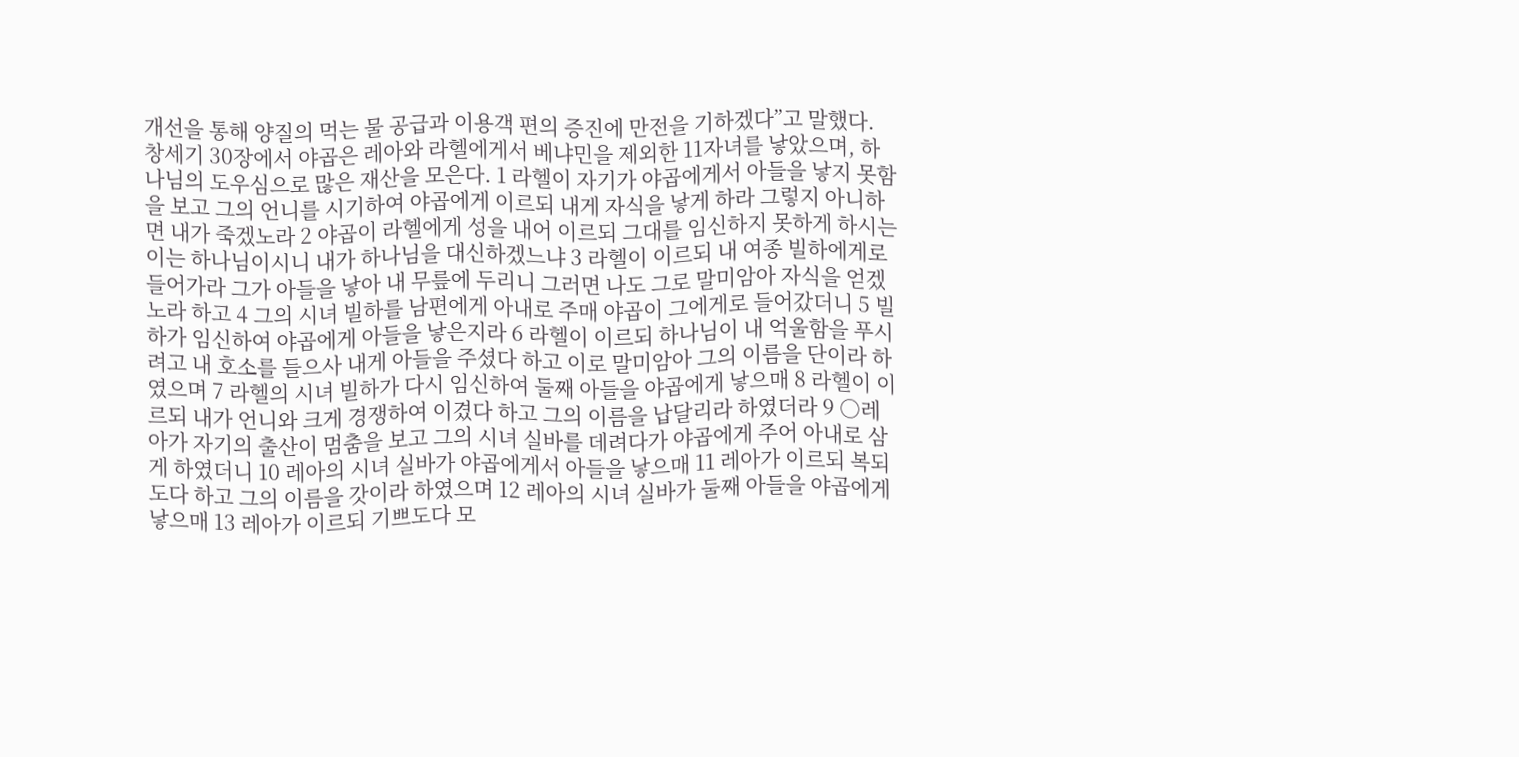개선을 통해 양질의 먹는 물 공급과 이용객 편의 증진에 만전을 기하겠다”고 말했다.
창세기 30장에서 야곱은 레아와 라헬에게서 베냐민을 제외한 11자녀를 낳았으며, 하나님의 도우심으로 많은 재산을 모은다. 1 라헬이 자기가 야곱에게서 아들을 낳지 못함을 보고 그의 언니를 시기하여 야곱에게 이르되 내게 자식을 낳게 하라 그렇지 아니하면 내가 죽겠노라 2 야곱이 라헬에게 성을 내어 이르되 그대를 임신하지 못하게 하시는 이는 하나님이시니 내가 하나님을 대신하겠느냐 3 라헬이 이르되 내 여종 빌하에게로 들어가라 그가 아들을 낳아 내 무릎에 두리니 그러면 나도 그로 말미암아 자식을 얻겠노라 하고 4 그의 시녀 빌하를 남편에게 아내로 주매 야곱이 그에게로 들어갔더니 5 빌하가 임신하여 야곱에게 아들을 낳은지라 6 라헬이 이르되 하나님이 내 억울함을 푸시려고 내 호소를 들으사 내게 아들을 주셨다 하고 이로 말미암아 그의 이름을 단이라 하였으며 7 라헬의 시녀 빌하가 다시 임신하여 둘째 아들을 야곱에게 낳으매 8 라헬이 이르되 내가 언니와 크게 경쟁하여 이겼다 하고 그의 이름을 납달리라 하였더라 9 ○레아가 자기의 출산이 멈춤을 보고 그의 시녀 실바를 데려다가 야곱에게 주어 아내로 삼게 하였더니 10 레아의 시녀 실바가 야곱에게서 아들을 낳으매 11 레아가 이르되 복되도다 하고 그의 이름을 갓이라 하였으며 12 레아의 시녀 실바가 둘째 아들을 야곱에게 낳으매 13 레아가 이르되 기쁘도다 모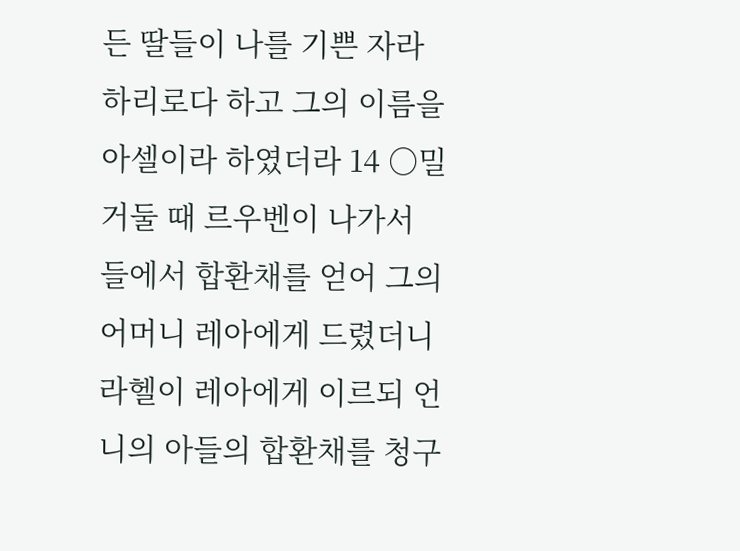든 딸들이 나를 기쁜 자라 하리로다 하고 그의 이름을 아셀이라 하였더라 14 ○밀 거둘 때 르우벤이 나가서 들에서 합환채를 얻어 그의 어머니 레아에게 드렸더니 라헬이 레아에게 이르되 언니의 아들의 합환채를 청구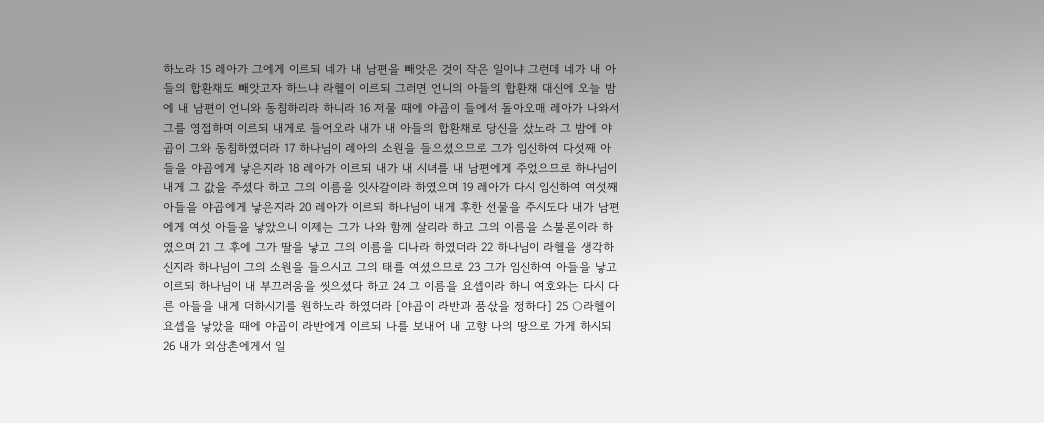하노라 15 레아가 그에게 이르되 네가 내 남편을 빼앗은 것이 작은 일이냐 그런데 네가 내 아들의 합환채도 빼앗고자 하느냐 라헬이 이르되 그러면 언니의 아들의 합환채 대신에 오늘 밤에 내 남편이 언니와 동침하리라 하니라 16 저물 때에 야곱이 들에서 돌아오매 레아가 나와서 그를 영접하며 이르되 내게로 들어오라 내가 내 아들의 합환채로 당신을 샀노라 그 밤에 야곱이 그와 동침하였더라 17 하나님이 레아의 소원을 들으셨으므로 그가 임신하여 다섯째 아들을 야곱에게 낳은지라 18 레아가 이르되 내가 내 시녀를 내 남편에게 주었으므로 하나님이 내게 그 값을 주셨다 하고 그의 이름을 잇사갈이라 하였으며 19 레아가 다시 임신하여 여섯째 아들을 야곱에게 낳은지라 20 레아가 이르되 하나님이 내게 후한 선물을 주시도다 내가 남편에게 여섯 아들을 낳았으니 이제는 그가 나와 함께 살리라 하고 그의 이름을 스불론이라 하였으며 21 그 후에 그가 딸을 낳고 그의 이름을 디나라 하였더라 22 하나님이 라헬을 생각하신지라 하나님이 그의 소원을 들으시고 그의 태를 여셨으므로 23 그가 임신하여 아들을 낳고 이르되 하나님이 내 부끄러움을 씻으셨다 하고 24 그 이름을 요셉이라 하니 여호와는 다시 다른 아들을 내게 더하시기를 원하노라 하였더라 [야곱이 라반과 품삯을 정하다] 25 ○라헬이 요셉을 낳았을 때에 야곱이 라반에게 이르되 나를 보내어 내 고향 나의 땅으로 가게 하시되 26 내가 외삼촌에게서 일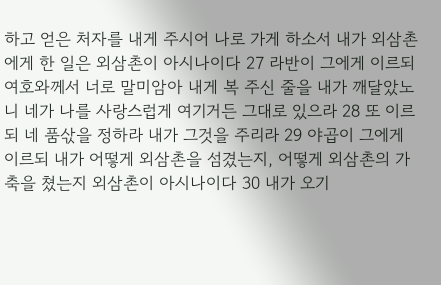하고 얻은 처자를 내게 주시어 나로 가게 하소서 내가 외삼촌에게 한 일은 외삼촌이 아시나이다 27 라반이 그에게 이르되 여호와께서 너로 말미암아 내게 복 주신 줄을 내가 깨달았노니 네가 나를 사랑스럽게 여기거든 그대로 있으라 28 또 이르되 네 품삯을 정하라 내가 그것을 주리라 29 야곱이 그에게 이르되 내가 어떻게 외삼촌을 섬겼는지, 어떻게 외삼촌의 가축을 쳤는지 외삼촌이 아시나이다 30 내가 오기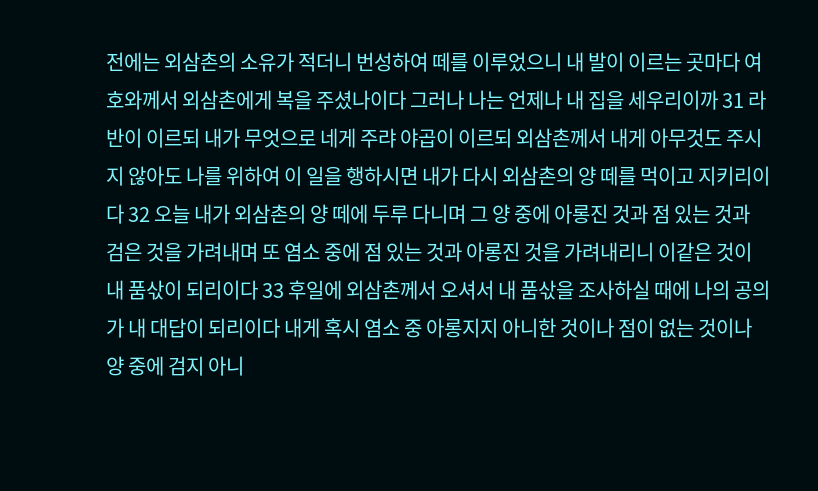전에는 외삼촌의 소유가 적더니 번성하여 떼를 이루었으니 내 발이 이르는 곳마다 여호와께서 외삼촌에게 복을 주셨나이다 그러나 나는 언제나 내 집을 세우리이까 31 라반이 이르되 내가 무엇으로 네게 주랴 야곱이 이르되 외삼촌께서 내게 아무것도 주시지 않아도 나를 위하여 이 일을 행하시면 내가 다시 외삼촌의 양 떼를 먹이고 지키리이다 32 오늘 내가 외삼촌의 양 떼에 두루 다니며 그 양 중에 아롱진 것과 점 있는 것과 검은 것을 가려내며 또 염소 중에 점 있는 것과 아롱진 것을 가려내리니 이같은 것이 내 품삯이 되리이다 33 후일에 외삼촌께서 오셔서 내 품삯을 조사하실 때에 나의 공의가 내 대답이 되리이다 내게 혹시 염소 중 아롱지지 아니한 것이나 점이 없는 것이나 양 중에 검지 아니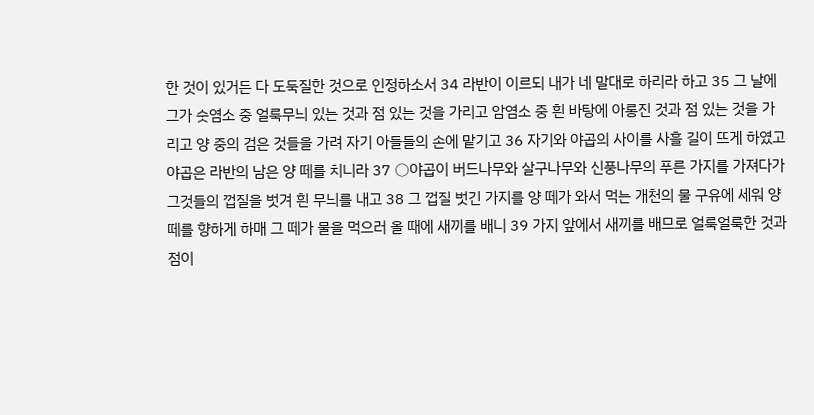한 것이 있거든 다 도둑질한 것으로 인정하소서 34 라반이 이르되 내가 네 말대로 하리라 하고 35 그 날에 그가 숫염소 중 얼룩무늬 있는 것과 점 있는 것을 가리고 암염소 중 흰 바탕에 아롱진 것과 점 있는 것을 가리고 양 중의 검은 것들을 가려 자기 아들들의 손에 맡기고 36 자기와 야곱의 사이를 사흘 길이 뜨게 하였고 야곱은 라반의 남은 양 떼를 치니라 37 ○야곱이 버드나무와 살구나무와 신풍나무의 푸른 가지를 가져다가 그것들의 껍질을 벗겨 흰 무늬를 내고 38 그 껍질 벗긴 가지를 양 떼가 와서 먹는 개천의 물 구유에 세워 양 떼를 향하게 하매 그 떼가 물을 먹으러 올 때에 새끼를 배니 39 가지 앞에서 새끼를 배므로 얼룩얼룩한 것과 점이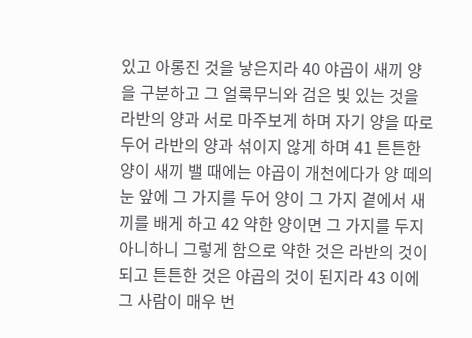있고 아롱진 것을 낳은지라 40 야곱이 새끼 양을 구분하고 그 얼룩무늬와 검은 빛 있는 것을 라반의 양과 서로 마주보게 하며 자기 양을 따로 두어 라반의 양과 섞이지 않게 하며 41 튼튼한 양이 새끼 밸 때에는 야곱이 개천에다가 양 떼의 눈 앞에 그 가지를 두어 양이 그 가지 곁에서 새끼를 배게 하고 42 약한 양이면 그 가지를 두지 아니하니 그렇게 함으로 약한 것은 라반의 것이 되고 튼튼한 것은 야곱의 것이 된지라 43 이에 그 사람이 매우 번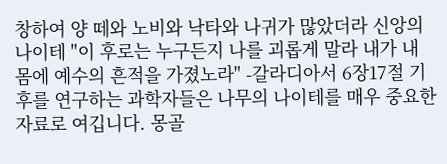창하여 양 떼와 노비와 낙타와 나귀가 많았더라 신앙의 나이테 "이 후로는 누구든지 나를 괴롭게 말라 내가 내 몸에 예수의 흔적을 가졌노라" -갈라디아서 6장17절 기후를 연구하는 과학자들은 나무의 나이테를 매우 중요한 자료로 여깁니다. 몽골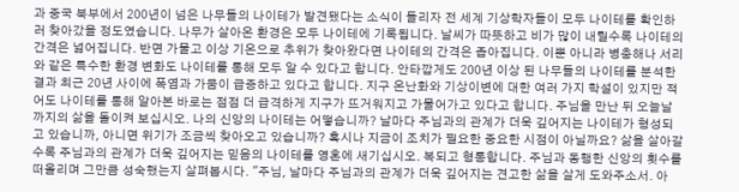과 중국 북부에서 200년이 넘은 나무들의 나이테가 발견됐다는 소식이 들리자 전 세계 기상학자들이 모두 나이테를 확인하러 찾아갔을 정도였습니다. 나무가 살아온 환경은 모두 나이테에 기록됩니다. 날씨가 따뜻하고 비가 많이 내릴수록 나이테의 간격은 넓어집니다. 반면 가물고 이상 기온으로 추위가 찾아왔다면 나이테의 간격은 좁아집니다. 이뿐 아니라 병충해나 서리와 같은 특수한 환경 변화도 나이테를 통해 모두 알 수 있다고 합니다. 안타깝게도 200년 이상 된 나무들의 나이테를 분석한 결과 최근 20년 사이에 폭염과 가뭄이 급증하고 있다고 합니다. 지구 온난화와 기상이변에 대한 여러 가지 학설이 있지만 적어도 나이테를 통해 알아본 바로는 점점 더 급격하게 지구가 뜨거워지고 가물어가고 있다고 합니다. 주님을 만난 뒤 오늘날까지의 삶을 돌이켜 보십시오. 나의 신앙의 나이테는 어떻습니까? 날마다 주님과의 관계가 더욱 깊어지는 나이테가 형성되고 있습니까, 아니면 위기가 조금씩 찾아오고 있습니까? 혹시나 지금이 조치가 필요한 중요한 시점이 아닐까요? 삶을 살아갈수록 주님과의 관계가 더욱 깊어지는 믿음의 나이테를 영혼에 새기십시오. 복되고 형통합니다. 주님과 동행한 신앙의 횟수를 떠올리며 그만큼 성숙했는지 살펴봅시다. "주님, 날마다 주님과의 관계가 더욱 깊어지는 견고한 삶을 살게 도와주소서. 아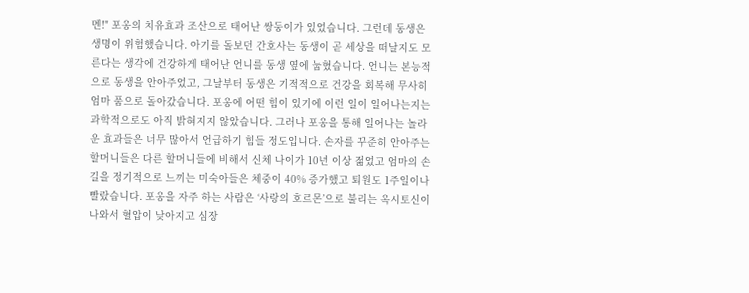멘!" 포옹의 치유효과 조산으로 태어난 쌍둥이가 있었습니다. 그런데 동생은 생명이 위험했습니다. 아기를 돌보던 간호사는 동생이 곧 세상을 떠날지도 모른다는 생각에 건강하게 태어난 언니를 동생 옆에 눕혔습니다. 언니는 본능적으로 동생을 안아주었고, 그날부터 동생은 기적적으로 건강을 회복해 무사히 엄마 품으로 돌아갔습니다. 포옹에 어떤 힘이 있기에 이런 일이 일어나는지는 과학적으로도 아직 밝혀지지 않았습니다. 그러나 포옹을 통해 일어나는 놀라운 효과들은 너무 많아서 언급하기 힘들 정도입니다. 손자를 꾸준히 안아주는 할머니들은 다른 할머니들에 비해서 신체 나이가 10년 이상 젊었고 엄마의 손길을 정기적으로 느끼는 미숙아들은 체중이 40% 증가했고 퇴원도 1주일이나 빨랐습니다. 포옹을 자주 하는 사람은 ‘사랑의 호르몬’으로 불리는 옥시토신이 나와서 혈압이 낮아지고 심장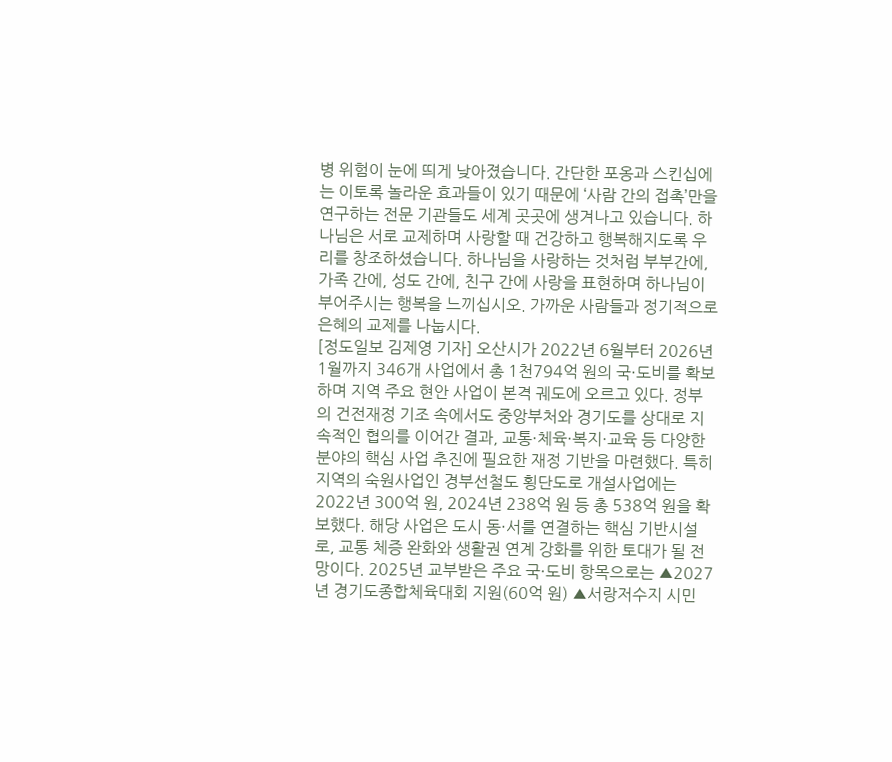병 위험이 눈에 띄게 낮아졌습니다. 간단한 포옹과 스킨십에는 이토록 놀라운 효과들이 있기 때문에 ‘사람 간의 접촉’만을 연구하는 전문 기관들도 세계 곳곳에 생겨나고 있습니다. 하나님은 서로 교제하며 사랑할 때 건강하고 행복해지도록 우리를 창조하셨습니다. 하나님을 사랑하는 것처럼 부부간에, 가족 간에, 성도 간에, 친구 간에 사랑을 표현하며 하나님이 부어주시는 행복을 느끼십시오. 가까운 사람들과 정기적으로 은혜의 교제를 나눕시다.
[정도일보 김제영 기자] 오산시가 2022년 6월부터 2026년 1월까지 346개 사업에서 총 1천794억 원의 국·도비를 확보하며 지역 주요 현안 사업이 본격 궤도에 오르고 있다. 정부의 건전재정 기조 속에서도 중앙부처와 경기도를 상대로 지속적인 협의를 이어간 결과, 교통·체육·복지·교육 등 다양한 분야의 핵심 사업 추진에 필요한 재정 기반을 마련했다. 특히 지역의 숙원사업인 경부선철도 횡단도로 개설사업에는 2022년 300억 원, 2024년 238억 원 등 총 538억 원을 확보했다. 해당 사업은 도시 동·서를 연결하는 핵심 기반시설로, 교통 체증 완화와 생활권 연계 강화를 위한 토대가 될 전망이다. 2025년 교부받은 주요 국·도비 항목으로는 ▲2027년 경기도종합체육대회 지원(60억 원) ▲서랑저수지 시민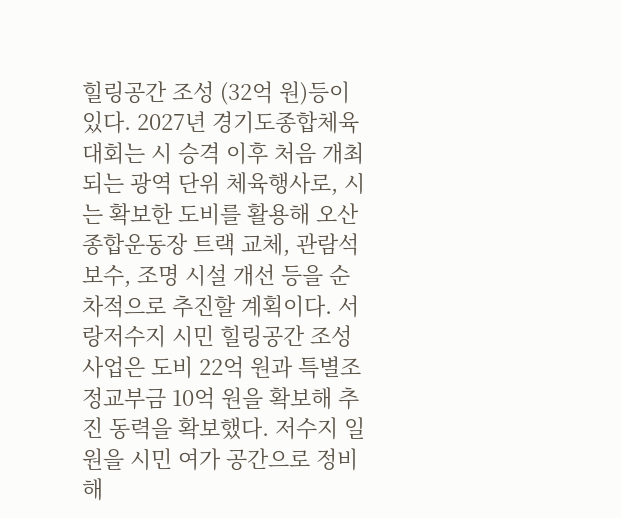힐링공간 조성 (32억 원)등이 있다. 2027년 경기도종합체육대회는 시 승격 이후 처음 개최되는 광역 단위 체육행사로, 시는 확보한 도비를 활용해 오산종합운동장 트랙 교체, 관람석 보수, 조명 시설 개선 등을 순차적으로 추진할 계획이다. 서랑저수지 시민 힐링공간 조성사업은 도비 22억 원과 특별조정교부금 10억 원을 확보해 추진 동력을 확보했다. 저수지 일원을 시민 여가 공간으로 정비해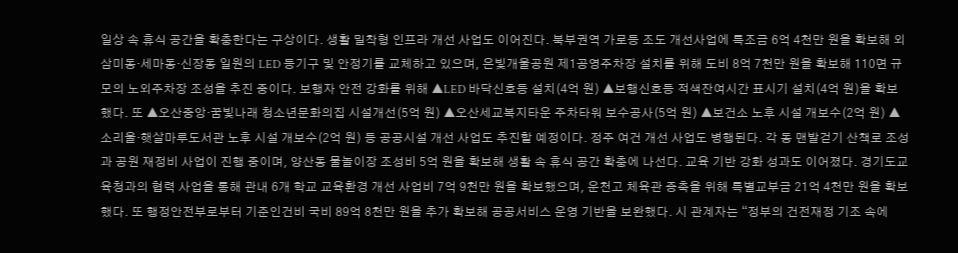일상 속 휴식 공간을 확충한다는 구상이다. 생활 밀착형 인프라 개선 사업도 이어진다. 북부권역 가로등 조도 개선사업에 특조금 6억 4천만 원을 확보해 외삼미동·세마동·신장동 일원의 LED 등기구 및 안정기를 교체하고 있으며, 은빛개울공원 제1공영주차장 설치를 위해 도비 8억 7천만 원을 확보해 110면 규모의 노외주차장 조성을 추진 중이다. 보행자 안전 강화를 위해 ▲LED 바닥신호등 설치(4억 원) ▲보행신호등 적색잔여시간 표시기 설치(4억 원)을 확보했다. 또 ▲오산중앙‧꿈빛나래 청소년문화의집 시설개선(5억 원) ▲오산세교복지타운 주차타워 보수공사(5억 원) ▲보건소 노후 시설 개보수(2억 원) ▲소리울·햇살마루도서관 노후 시설 개보수(2억 원) 등 공공시설 개선 사업도 추진할 예정이다. 정주 여건 개선 사업도 병행된다. 각 동 맨발걷기 산책로 조성과 공원 재정비 사업이 진행 중이며, 양산동 물놀이장 조성비 5억 원을 확보해 생활 속 휴식 공간 확충에 나선다. 교육 기반 강화 성과도 이어졌다. 경기도교육청과의 협력 사업을 통해 관내 6개 학교 교육환경 개선 사업비 7억 9천만 원을 확보했으며, 운천고 체육관 증축을 위해 특별교부금 21억 4천만 원을 확보했다. 또 행정안전부로부터 기준인건비 국비 89억 8천만 원을 추가 확보해 공공서비스 운영 기반을 보완했다. 시 관계자는 “정부의 건전재정 기조 속에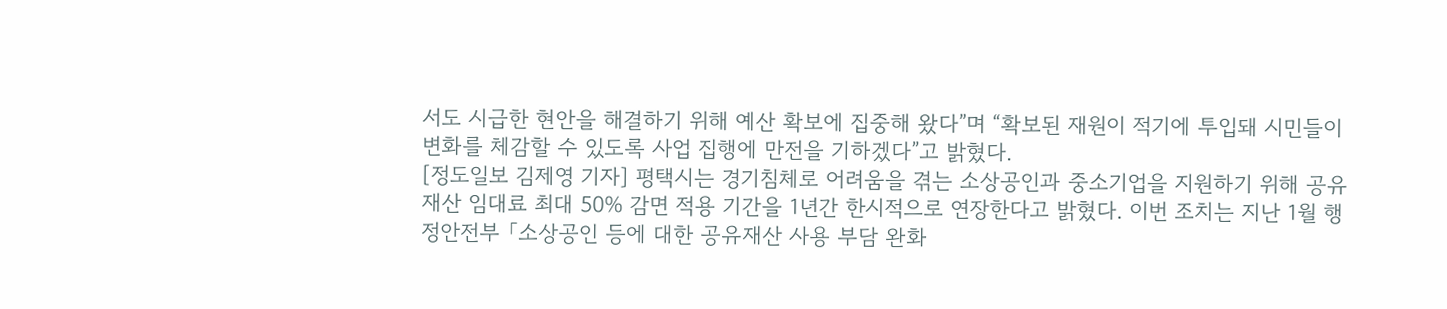서도 시급한 현안을 해결하기 위해 예산 확보에 집중해 왔다”며 “확보된 재원이 적기에 투입돼 시민들이 변화를 체감할 수 있도록 사업 집행에 만전을 기하겠다”고 밝혔다.
[정도일보 김제영 기자] 평택시는 경기침체로 어려움을 겪는 소상공인과 중소기업을 지원하기 위해 공유재산 임대료 최대 50% 감면 적용 기간을 1년간 한시적으로 연장한다고 밝혔다. 이번 조치는 지난 1월 행정안전부 「소상공인 등에 대한 공유재산 사용 부담 완화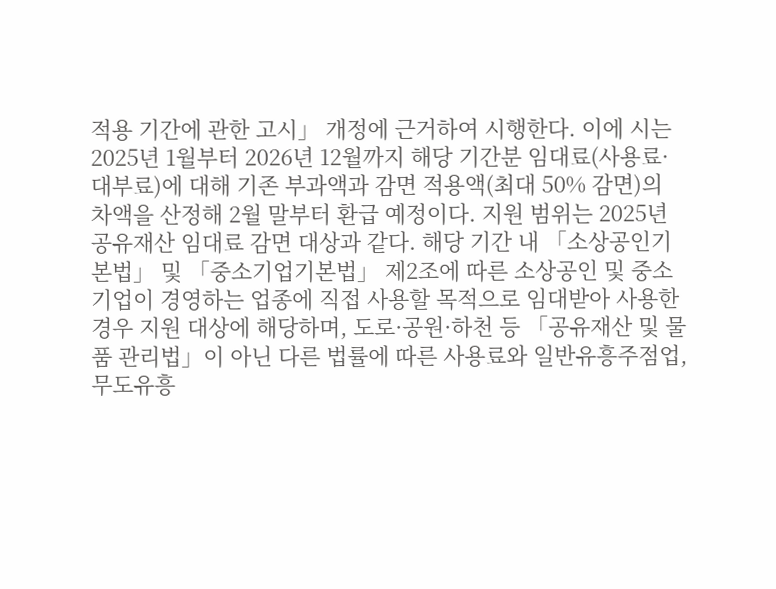적용 기간에 관한 고시」 개정에 근거하여 시행한다. 이에 시는 2025년 1월부터 2026년 12월까지 해당 기간분 임대료(사용료·대부료)에 대해 기존 부과액과 감면 적용액(최대 50% 감면)의 차액을 산정해 2월 말부터 환급 예정이다. 지원 범위는 2025년 공유재산 임대료 감면 대상과 같다. 해당 기간 내 「소상공인기본법」 및 「중소기업기본법」 제2조에 따른 소상공인 및 중소기업이 경영하는 업종에 직접 사용할 목적으로 임대받아 사용한 경우 지원 대상에 해당하며, 도로·공원·하천 등 「공유재산 및 물품 관리법」이 아닌 다른 법률에 따른 사용료와 일반유흥주점업, 무도유흥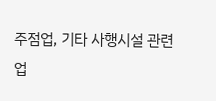주점업, 기타 사행시설 관련 업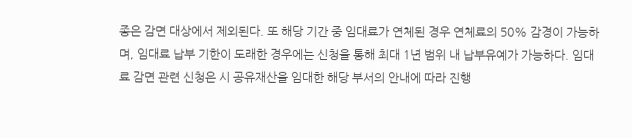종은 감면 대상에서 제외된다. 또 해당 기간 중 임대료가 연체된 경우 연체료의 50% 감경이 가능하며, 임대료 납부 기한이 도래한 경우에는 신청을 통해 최대 1년 범위 내 납부유예가 가능하다. 임대료 감면 관련 신청은 시 공유재산을 임대한 해당 부서의 안내에 따라 진행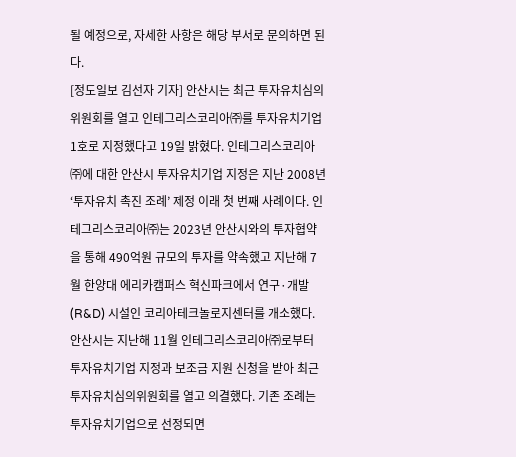될 예정으로, 자세한 사항은 해당 부서로 문의하면 된다.
[정도일보 김선자 기자] 안산시는 최근 투자유치심의위원회를 열고 인테그리스코리아㈜를 투자유치기업 1호로 지정했다고 19일 밝혔다. 인테그리스코리아㈜에 대한 안산시 투자유치기업 지정은 지난 2008년 ‘투자유치 촉진 조례’ 제정 이래 첫 번째 사례이다. 인테그리스코리아㈜는 2023년 안산시와의 투자협약을 통해 490억원 규모의 투자를 약속했고 지난해 7월 한양대 에리카캠퍼스 혁신파크에서 연구·개발(R&D) 시설인 코리아테크놀로지센터를 개소했다. 안산시는 지난해 11월 인테그리스코리아㈜로부터 투자유치기업 지정과 보조금 지원 신청을 받아 최근 투자유치심의위원회를 열고 의결했다. 기존 조례는 투자유치기업으로 선정되면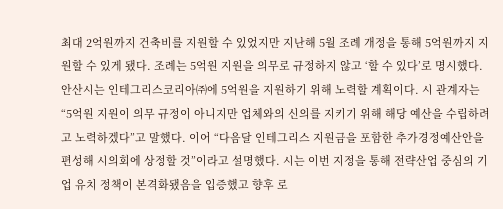최대 2억원까지 건축비를 지원할 수 있었지만 지난해 5월 조례 개정을 통해 5억원까지 지원할 수 있게 됐다. 조례는 5억원 지원을 의무로 규정하지 않고 ‘할 수 있다’로 명시했다. 안산시는 인테그리스코리아㈜에 5억원을 지원하기 위해 노력할 계획이다. 시 관계자는 “5억원 지원이 의무 규정이 아니지만 업체와의 신의를 지키기 위해 해당 예산을 수립하려고 노력하겠다”고 말했다. 이어 “다음달 인테그리스 지원금을 포함한 추가경정예산안을 편성해 시의회에 상정할 것”이라고 설명했다. 시는 이번 지정을 통해 전략산업 중심의 기업 유치 정책이 본격화됐음을 입증했고 향후 로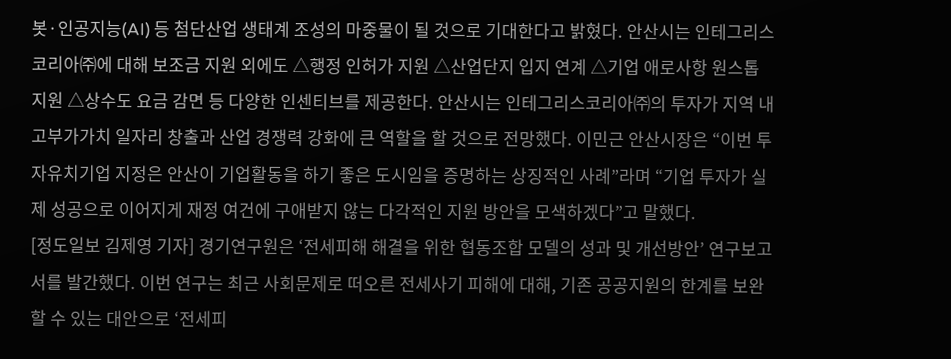봇·인공지능(AI) 등 첨단산업 생태계 조성의 마중물이 될 것으로 기대한다고 밝혔다. 안산시는 인테그리스코리아㈜에 대해 보조금 지원 외에도 △행정 인허가 지원 △산업단지 입지 연계 △기업 애로사항 원스톱 지원 △상수도 요금 감면 등 다양한 인센티브를 제공한다. 안산시는 인테그리스코리아㈜의 투자가 지역 내 고부가가치 일자리 창출과 산업 경쟁력 강화에 큰 역할을 할 것으로 전망했다. 이민근 안산시장은 “이번 투자유치기업 지정은 안산이 기업활동을 하기 좋은 도시임을 증명하는 상징적인 사례”라며 “기업 투자가 실제 성공으로 이어지게 재정 여건에 구애받지 않는 다각적인 지원 방안을 모색하겠다”고 말했다.
[정도일보 김제영 기자] 경기연구원은 ‘전세피해 해결을 위한 협동조합 모델의 성과 및 개선방안’ 연구보고서를 발간했다. 이번 연구는 최근 사회문제로 떠오른 전세사기 피해에 대해, 기존 공공지원의 한계를 보완할 수 있는 대안으로 ‘전세피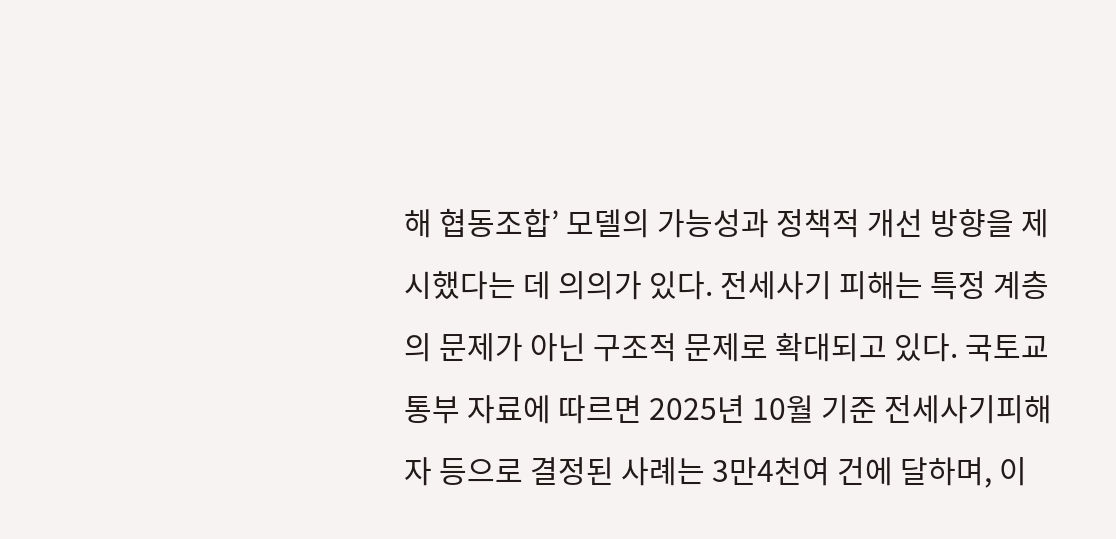해 협동조합’ 모델의 가능성과 정책적 개선 방향을 제시했다는 데 의의가 있다. 전세사기 피해는 특정 계층의 문제가 아닌 구조적 문제로 확대되고 있다. 국토교통부 자료에 따르면 2025년 10월 기준 전세사기피해자 등으로 결정된 사례는 3만4천여 건에 달하며, 이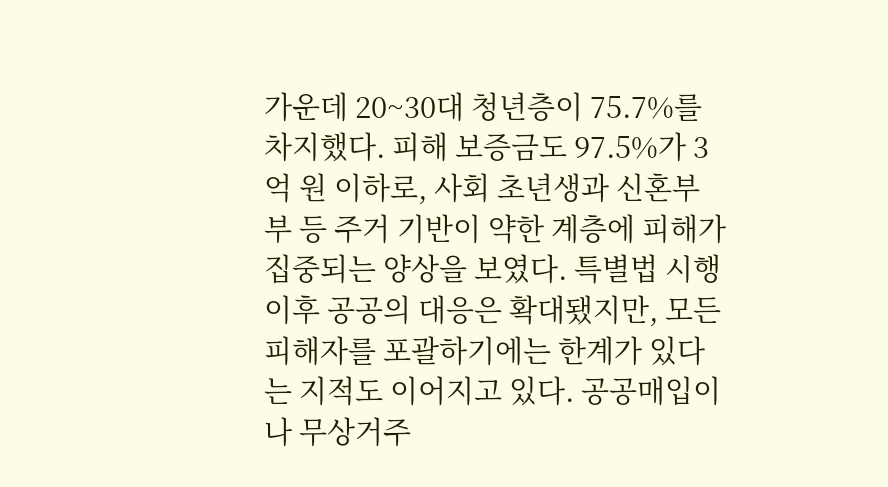가운데 20~30대 청년층이 75.7%를 차지했다. 피해 보증금도 97.5%가 3억 원 이하로, 사회 초년생과 신혼부부 등 주거 기반이 약한 계층에 피해가 집중되는 양상을 보였다. 특별법 시행 이후 공공의 대응은 확대됐지만, 모든 피해자를 포괄하기에는 한계가 있다는 지적도 이어지고 있다. 공공매입이나 무상거주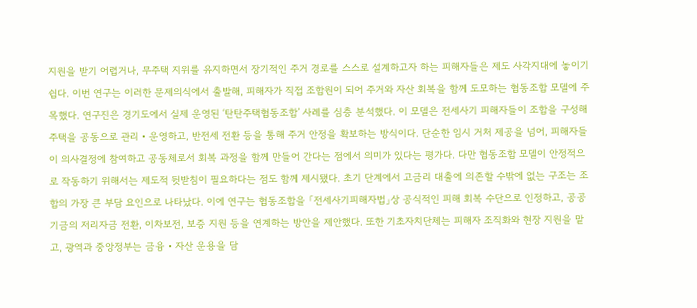지원을 받기 어렵거나, 무주택 지위를 유지하면서 장기적인 주거 경로를 스스로 설계하고자 하는 피해자들은 제도 사각지대에 놓이기 쉽다. 이번 연구는 이러한 문제의식에서 출발해, 피해자가 직접 조합원이 되어 주거와 자산 회복을 함께 도모하는 협동조합 모델에 주목했다. 연구진은 경기도에서 실제 운영된 ‘탄탄주택협동조합’ 사례를 심층 분석했다. 이 모델은 전세사기 피해자들이 조합을 구성해 주택을 공동으로 관리・운영하고, 반전세 전환 등을 통해 주거 안정을 확보하는 방식이다. 단순한 임시 거처 제공을 넘어, 피해자들이 의사결정에 참여하고 공동체로서 회복 과정을 함께 만들어 간다는 점에서 의미가 있다는 평가다. 다만 협동조합 모델이 안정적으로 작동하기 위해서는 제도적 뒷받침이 필요하다는 점도 함께 제시됐다. 초기 단계에서 고금리 대출에 의존할 수밖에 없는 구조는 조합의 가장 큰 부담 요인으로 나타났다. 이에 연구는 협동조합을 「전세사기피해자법」상 공식적인 피해 회복 수단으로 인정하고, 공공기금의 저리자금 전환, 이차보전, 보증 지원 등을 연계하는 방안을 제안했다. 또한 기초자치단체는 피해자 조직화와 현장 지원을 맡고, 광역과 중앙정부는 금융・자산 운용을 담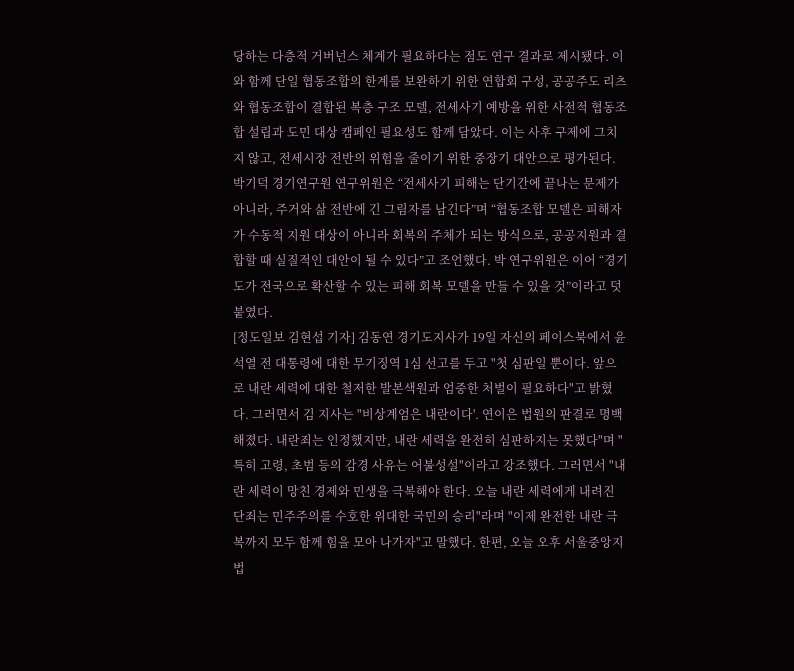당하는 다층적 거버넌스 체계가 필요하다는 점도 연구 결과로 제시됐다. 이와 함께 단일 협동조합의 한계를 보완하기 위한 연합회 구성, 공공주도 리츠와 협동조합이 결합된 복층 구조 모델, 전세사기 예방을 위한 사전적 협동조합 설립과 도민 대상 캠페인 필요성도 함께 담았다. 이는 사후 구제에 그치지 않고, 전세시장 전반의 위험을 줄이기 위한 중장기 대안으로 평가된다. 박기덕 경기연구원 연구위원은 “전세사기 피해는 단기간에 끝나는 문제가 아니라, 주거와 삶 전반에 긴 그림자를 남긴다”며 “협동조합 모델은 피해자가 수동적 지원 대상이 아니라 회복의 주체가 되는 방식으로, 공공지원과 결합할 때 실질적인 대안이 될 수 있다”고 조언했다. 박 연구위원은 이어 “경기도가 전국으로 확산할 수 있는 피해 회복 모델을 만들 수 있을 것”이라고 덧붙였다.
[정도일보 김현섭 기자] 김동연 경기도지사가 19일 자신의 페이스북에서 윤석열 전 대통령에 대한 무기징역 1심 선고를 두고 "첫 심판일 뿐이다. 앞으로 내란 세력에 대한 철저한 발본색원과 엄중한 처벌이 필요하다"고 밝혔다. 그러면서 김 지사는 "비상계엄은 내란이다'. 연이은 법원의 판결로 명백해졌다. 내란죄는 인정했지만, 내란 세력을 완전히 심판하지는 못했다"며 "특히 고령, 초범 등의 감경 사유는 어불성설"이라고 강조했다. 그러면서 "내란 세력이 망친 경제와 민생을 극복해야 한다. 오늘 내란 세력에게 내려진 단죄는 민주주의를 수호한 위대한 국민의 승리"라며 "이제 완전한 내란 극복까지 모두 함께 힘을 모아 나가자"고 말했다. 한편, 오늘 오후 서울중앙지법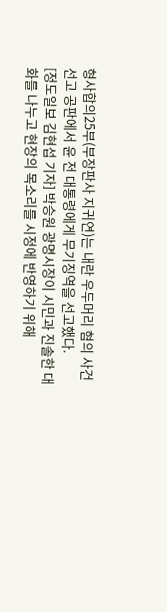형사합의25부(부장판사 지귀연)는 내란 우두머리 혐의 사건 선고 공판에서 윤 전 대통령에게 무기징역을 선고했다.
[정도일보 김현섭 기자] 박승원 광명시장이 시민과 진솔한 대화를 나누고 현장의 목소리를 시정에 반영하기 위해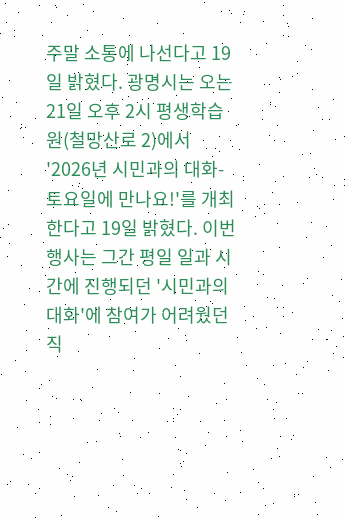주말 소통에 나선다고 19일 밝혔다. 광명시는 오는 21일 오후 2시 평생학습원(철망산로 2)에서 '2026년 시민과의 대화-토요일에 만나요!'를 개최한다고 19일 밝혔다. 이번 행사는 그간 평일 일과 시간에 진행되던 '시민과의 대화'에 참여가 어려웠던 직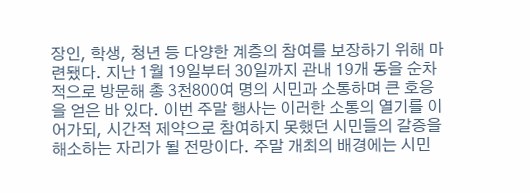장인, 학생, 청년 등 다양한 계층의 참여를 보장하기 위해 마련됐다. 지난 1월 19일부터 30일까지 관내 19개 동을 순차적으로 방문해 총 3천800여 명의 시민과 소통하며 큰 호응을 얻은 바 있다. 이번 주말 행사는 이러한 소통의 열기를 이어가되, 시간적 제약으로 참여하지 못했던 시민들의 갈증을 해소하는 자리가 될 전망이다. 주말 개최의 배경에는 시민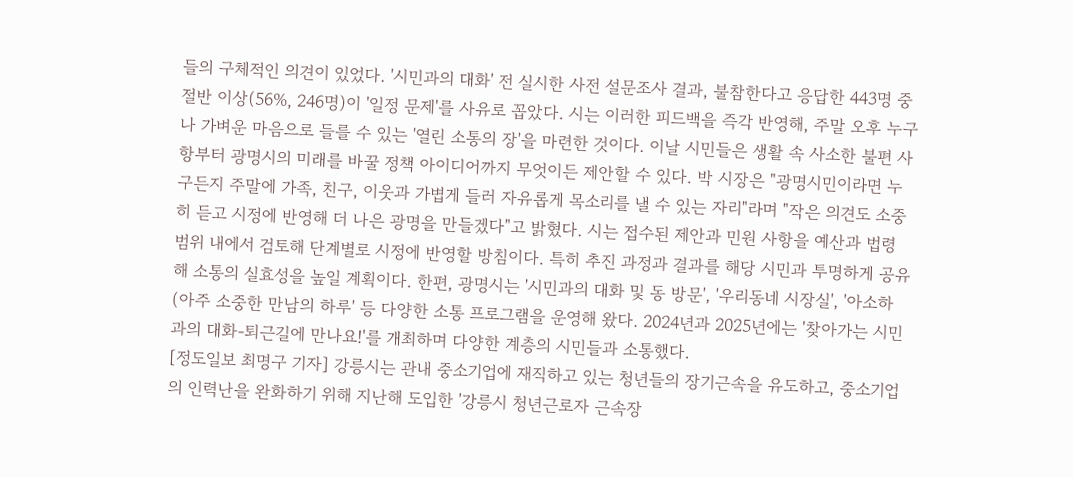들의 구체적인 의견이 있었다. '시민과의 대화' 전 실시한 사전 설문조사 결과, 불참한다고 응답한 443명 중 절반 이상(56%, 246명)이 '일정 문제'를 사유로 꼽았다. 시는 이러한 피드백을 즉각 반영해, 주말 오후 누구나 가벼운 마음으로 들를 수 있는 '열린 소통의 장'을 마련한 것이다. 이날 시민들은 생활 속 사소한 불편 사항부터 광명시의 미래를 바꿀 정책 아이디어까지 무엇이든 제안할 수 있다. 박 시장은 "광명시민이라면 누구든지 주말에 가족, 친구, 이웃과 가볍게 들러 자유롭게 목소리를 낼 수 있는 자리"라며 "작은 의견도 소중히 듣고 시정에 반영해 더 나은 광명을 만들겠다"고 밝혔다. 시는 접수된 제안과 민원 사항을 예산과 법령 범위 내에서 검토해 단계별로 시정에 반영할 방침이다. 특히 추진 과정과 결과를 해당 시민과 투명하게 공유해 소통의 실효성을 높일 계획이다. 한편, 광명시는 '시민과의 대화 및 동 방문', '우리동네 시장실', '아소하(아주 소중한 만남의 하루' 등 다양한 소통 프로그램을 운영해 왔다. 2024년과 2025년에는 '찾아가는 시민과의 대화-퇴근길에 만나요!'를 개최하며 다양한 계층의 시민들과 소통했다.
[정도일보 최명구 기자] 강릉시는 관내 중소기업에 재직하고 있는 청년들의 장기근속을 유도하고, 중소기업의 인력난을 완화하기 위해 지난해 도입한 '강릉시 청년근로자 근속장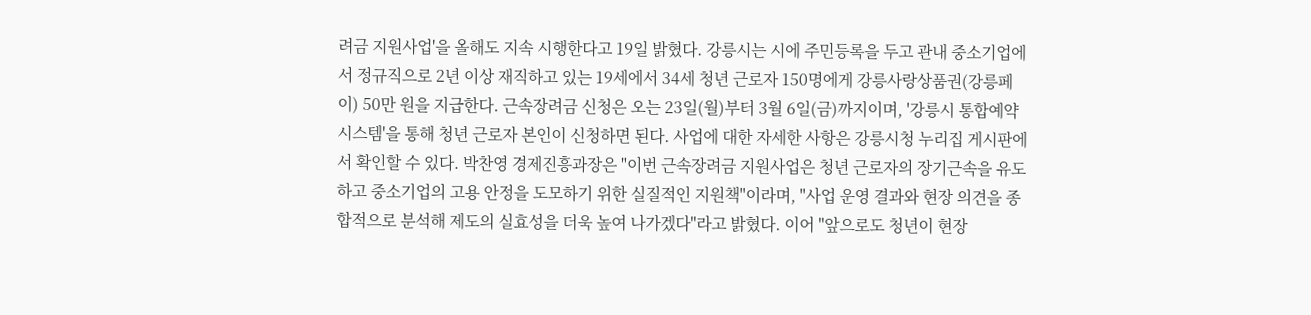려금 지원사업'을 올해도 지속 시행한다고 19일 밝혔다. 강릉시는 시에 주민등록을 두고 관내 중소기업에서 정규직으로 2년 이상 재직하고 있는 19세에서 34세 청년 근로자 150명에게 강릉사랑상품권(강릉페이) 50만 원을 지급한다. 근속장려금 신청은 오는 23일(월)부터 3월 6일(금)까지이며, '강릉시 통합예약시스템'을 통해 청년 근로자 본인이 신청하면 된다. 사업에 대한 자세한 사항은 강릉시청 누리집 게시판에서 확인할 수 있다. 박찬영 경제진흥과장은 "이번 근속장려금 지원사업은 청년 근로자의 장기근속을 유도하고 중소기업의 고용 안정을 도모하기 위한 실질적인 지원책"이라며, "사업 운영 결과와 현장 의견을 종합적으로 분석해 제도의 실효성을 더욱 높여 나가겠다"라고 밝혔다. 이어 "앞으로도 청년이 현장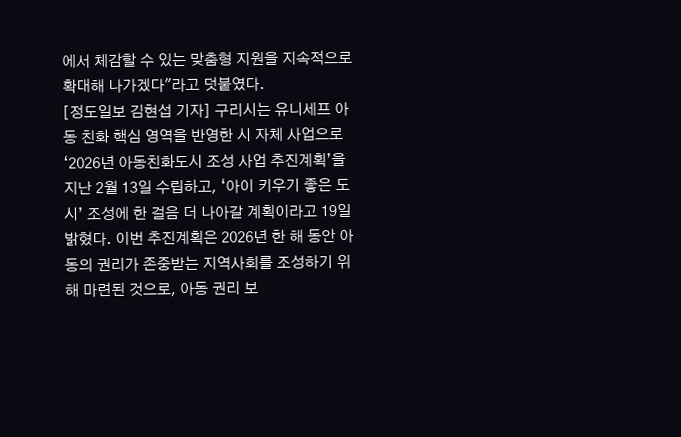에서 체감할 수 있는 맞춤형 지원을 지속적으로 확대해 나가겠다"라고 덧붙였다.
[정도일보 김현섭 기자] 구리시는 유니세프 아동 친화 핵심 영역을 반영한 시 자체 사업으로 ‘2026년 아동친화도시 조성 사업 추진계획’을 지난 2월 13일 수립하고, ‘아이 키우기 좋은 도시’ 조성에 한 걸음 더 나아갈 계획이라고 19일 밝혔다. 이번 추진계획은 2026년 한 해 동안 아동의 권리가 존중받는 지역사회를 조성하기 위해 마련된 것으로, 아동 권리 보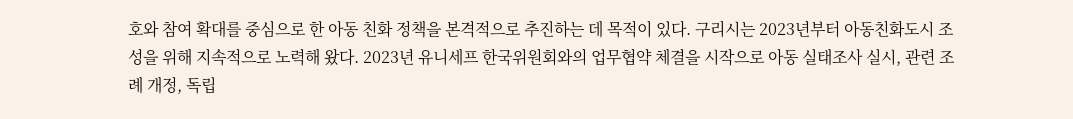호와 참여 확대를 중심으로 한 아동 친화 정책을 본격적으로 추진하는 데 목적이 있다. 구리시는 2023년부터 아동친화도시 조성을 위해 지속적으로 노력해 왔다. 2023년 유니세프 한국위원회와의 업무협약 체결을 시작으로 아동 실태조사 실시, 관련 조례 개정, 독립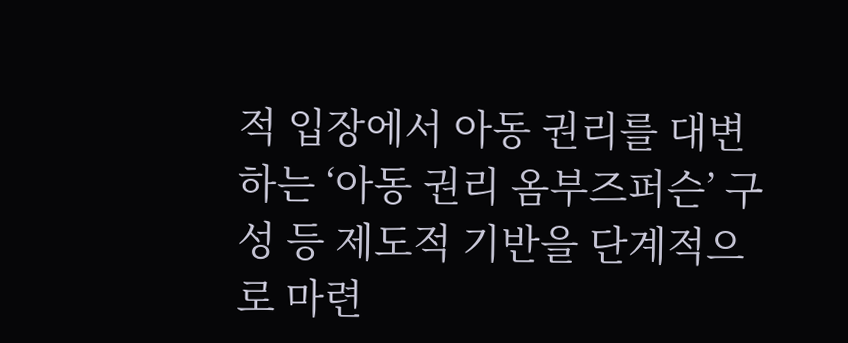적 입장에서 아동 권리를 대변하는 ‘아동 권리 옴부즈퍼슨’ 구성 등 제도적 기반을 단계적으로 마련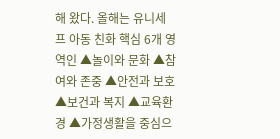해 왔다. 올해는 유니세프 아동 친화 핵심 6개 영역인 ▲놀이와 문화 ▲참여와 존중 ▲안전과 보호 ▲보건과 복지 ▲교육환경 ▲가정생활을 중심으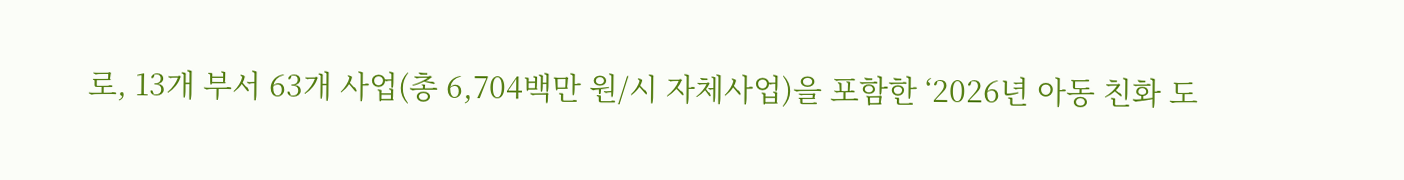로, 13개 부서 63개 사업(총 6,704백만 원/시 자체사업)을 포함한 ‘2026년 아동 친화 도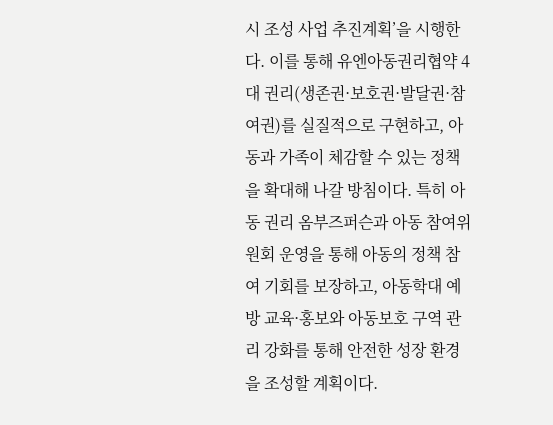시 조성 사업 추진계획’을 시행한다. 이를 통해 유엔아동권리협약 4대 권리(생존권·보호권·발달권·참여권)를 실질적으로 구현하고, 아동과 가족이 체감할 수 있는 정책을 확대해 나갈 방침이다. 특히 아동 권리 옴부즈퍼슨과 아동 참여위원회 운영을 통해 아동의 정책 참여 기회를 보장하고, 아동학대 예방 교육·홍보와 아동보호 구역 관리 강화를 통해 안전한 성장 환경을 조성할 계획이다.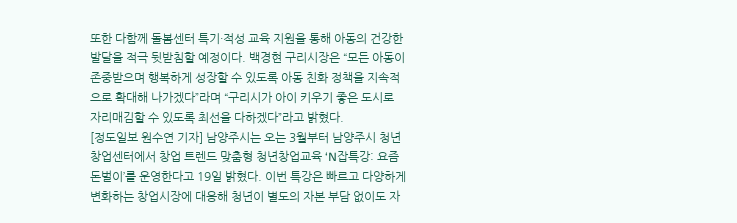또한 다함께 돌봄센터 특기·적성 교육 지원을 통해 아동의 건강한 발달을 적극 뒷받침할 예정이다. 백경현 구리시장은 “모든 아동이 존중받으며 행복하게 성장할 수 있도록 아동 친화 정책을 지속적으로 확대해 나가겠다”라며 “구리시가 아이 키우기 좋은 도시로 자리매김할 수 있도록 최선을 다하겠다”라고 밝혔다.
[정도일보 원수연 기자] 남양주시는 오는 3월부터 남양주시 청년창업센터에서 창업 트렌드 맞춤형 청년창업교육 ‘N잡특강: 요즘 돈벌이’를 운영한다고 19일 밝혔다. 이번 특강은 빠르고 다양하게 변화하는 창업시장에 대응해 청년이 별도의 자본 부담 없이도 자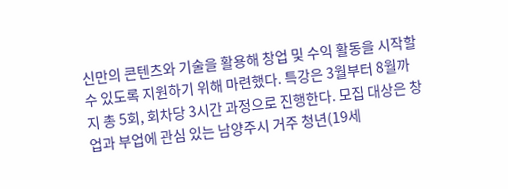신만의 콘텐츠와 기술을 활용해 창업 및 수익 활동을 시작할 수 있도록 지원하기 위해 마련했다. 특강은 3월부터 8월까지 총 5회, 회차당 3시간 과정으로 진행한다. 모집 대상은 창업과 부업에 관심 있는 남양주시 거주 청년(19세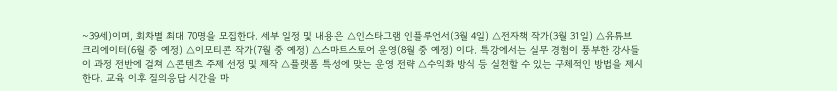~39세)이며, 회차별 최대 70명을 모집한다. 세부 일정 및 내용은 △인스타그램 인플루언서(3월 4일) △전자책 작가(3월 31일) △유튜브 크리에이터(6월 중 예정) △이모티콘 작가(7월 중 예정) △스마트스토어 운영(8월 중 예정) 이다. 특강에서는 실무 경험이 풍부한 강사들이 과정 전반에 걸쳐 △콘텐츠 주제 선정 및 제작 △플랫폼 특성에 맞는 운영 전략 △수익화 방식 등 실천할 수 있는 구체적인 방법을 제시한다. 교육 이후 질의응답 시간을 마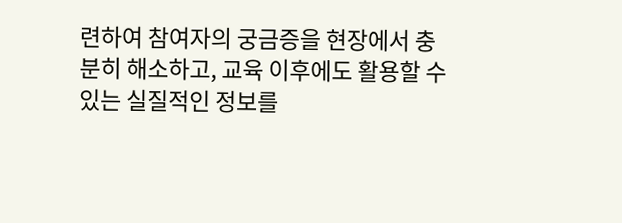련하여 참여자의 궁금증을 현장에서 충분히 해소하고, 교육 이후에도 활용할 수 있는 실질적인 정보를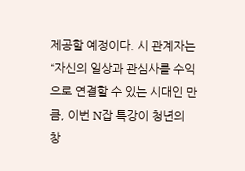제공할 예정이다. 시 관계자는 “자신의 일상과 관심사를 수익으로 연결할 수 있는 시대인 만큼, 이번 N잡 특강이 청년의 창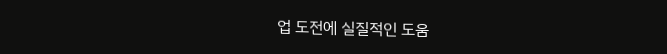업 도전에 실질적인 도움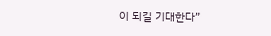이 되길 기대한다”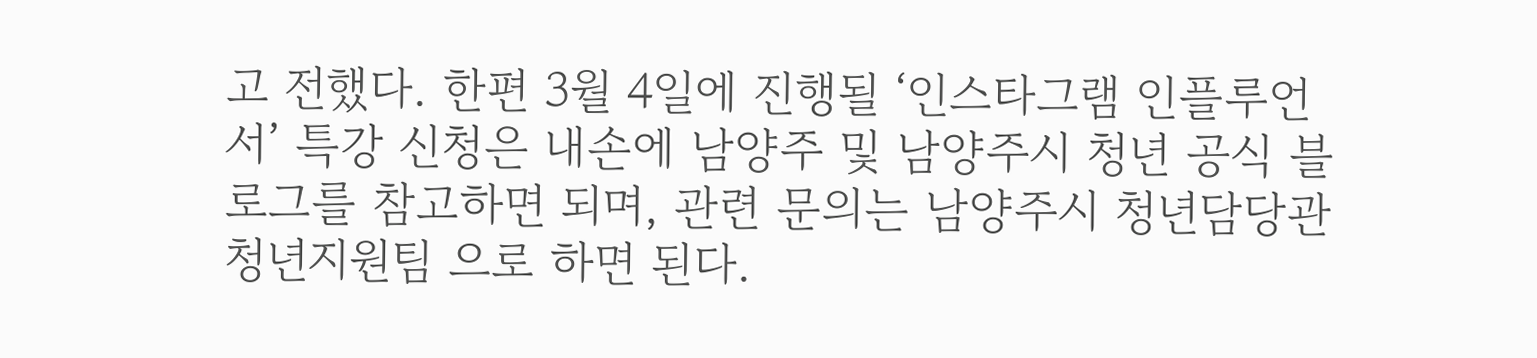고 전했다. 한편 3월 4일에 진행될 ‘인스타그램 인플루언서’ 특강 신청은 내손에 남양주 및 남양주시 청년 공식 블로그를 참고하면 되며, 관련 문의는 남양주시 청년담당관 청년지원팀 으로 하면 된다.